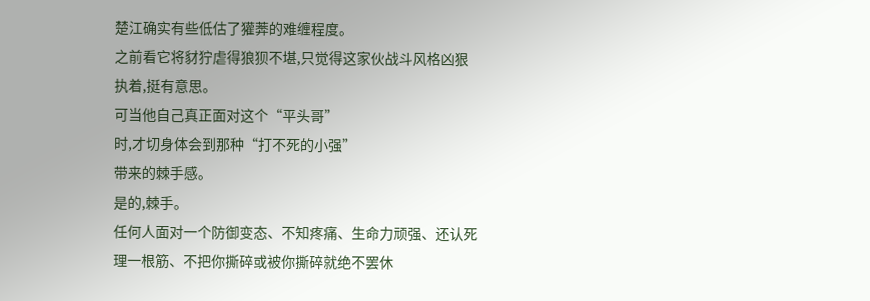楚江确实有些低估了獾莾的难缠程度。
之前看它将豺狞虐得狼狈不堪,只觉得这家伙战斗风格凶狠执着,挺有意思。
可当他自己真正面对这个“平头哥”
时,才切身体会到那种“打不死的小强”
带来的棘手感。
是的,棘手。
任何人面对一个防御变态、不知疼痛、生命力顽强、还认死理一根筋、不把你撕碎或被你撕碎就绝不罢休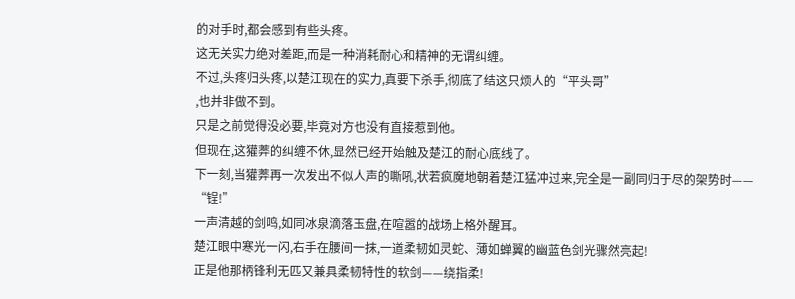的对手时,都会感到有些头疼。
这无关实力绝对差距,而是一种消耗耐心和精神的无谓纠缠。
不过,头疼归头疼,以楚江现在的实力,真要下杀手,彻底了结这只烦人的“平头哥”
,也并非做不到。
只是之前觉得没必要,毕竟对方也没有直接惹到他。
但现在,这獾莾的纠缠不休,显然已经开始触及楚江的耐心底线了。
下一刻,当獾莾再一次发出不似人声的嘶吼,状若疯魔地朝着楚江猛冲过来,完全是一副同归于尽的架势时——
“锃!”
一声清越的剑鸣,如同冰泉滴落玉盘,在喧嚣的战场上格外醒耳。
楚江眼中寒光一闪,右手在腰间一抹,一道柔韧如灵蛇、薄如蝉翼的幽蓝色剑光骤然亮起!
正是他那柄锋利无匹又兼具柔韧特性的软剑——绕指柔!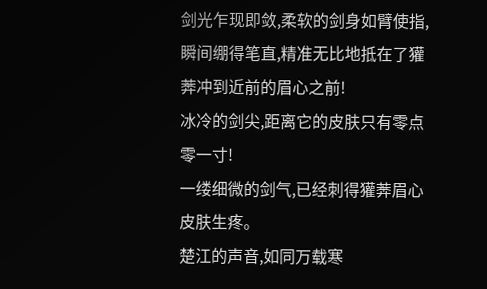剑光乍现即敛,柔软的剑身如臂使指,瞬间绷得笔直,精准无比地抵在了獾莾冲到近前的眉心之前!
冰冷的剑尖,距离它的皮肤只有零点零一寸!
一缕细微的剑气,已经刺得獾莾眉心皮肤生疼。
楚江的声音,如同万载寒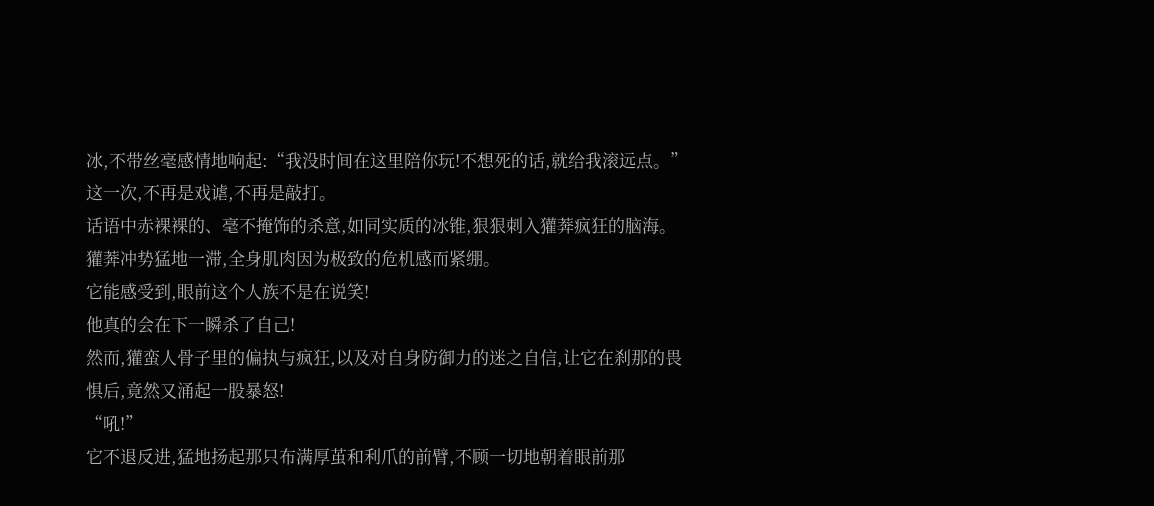冰,不带丝毫感情地响起:“我没时间在这里陪你玩!不想死的话,就给我滚远点。”
这一次,不再是戏谑,不再是敲打。
话语中赤裸裸的、毫不掩饰的杀意,如同实质的冰锥,狠狠刺入獾莾疯狂的脑海。
獾莾冲势猛地一滞,全身肌肉因为极致的危机感而紧绷。
它能感受到,眼前这个人族不是在说笑!
他真的会在下一瞬杀了自己!
然而,獾蛮人骨子里的偏执与疯狂,以及对自身防御力的迷之自信,让它在刹那的畏惧后,竟然又涌起一股暴怒!
“吼!”
它不退反进,猛地扬起那只布满厚茧和利爪的前臂,不顾一切地朝着眼前那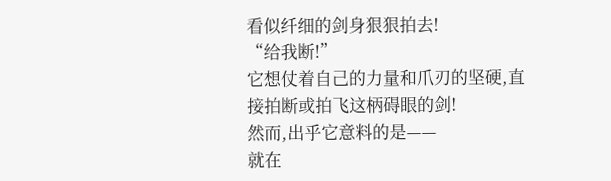看似纤细的剑身狠狠拍去!
“给我断!”
它想仗着自己的力量和爪刃的坚硬,直接拍断或拍飞这柄碍眼的剑!
然而,出乎它意料的是——
就在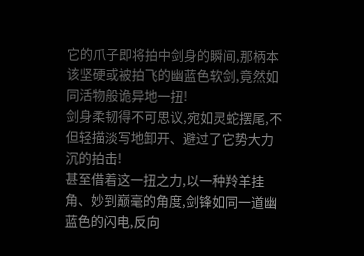它的爪子即将拍中剑身的瞬间,那柄本该坚硬或被拍飞的幽蓝色软剑,竟然如同活物般诡异地一扭!
剑身柔韧得不可思议,宛如灵蛇摆尾,不但轻描淡写地卸开、避过了它势大力沉的拍击!
甚至借着这一扭之力,以一种羚羊挂角、妙到巅毫的角度,剑锋如同一道幽蓝色的闪电,反向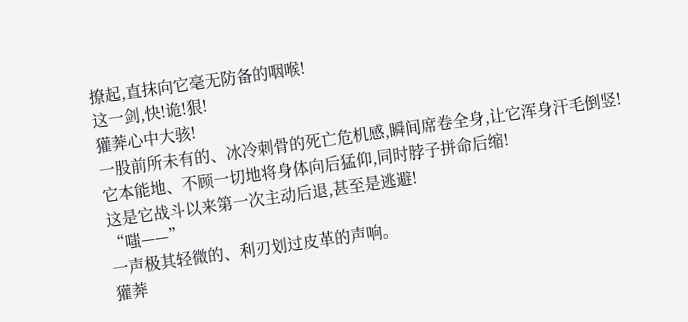撩起,直抹向它毫无防备的咽喉!
这一剑,快!诡!狠!
獾莾心中大骇!
一股前所未有的、冰冷刺骨的死亡危机感,瞬间席卷全身,让它浑身汗毛倒竖!
它本能地、不顾一切地将身体向后猛仰,同时脖子拼命后缩!
这是它战斗以来第一次主动后退,甚至是逃避!
“嗤——”
一声极其轻微的、利刃划过皮革的声响。
獾莾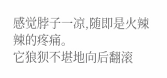感觉脖子一凉,随即是火辣辣的疼痛。
它狼狈不堪地向后翻滚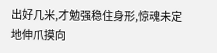出好几米,才勉强稳住身形,惊魂未定地伸爪摸向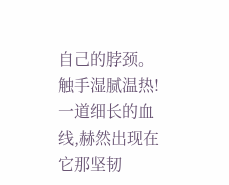自己的脖颈。
触手湿腻温热!
一道细长的血线,赫然出现在它那坚韧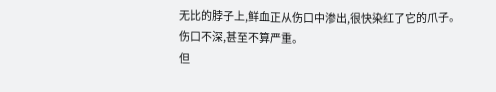无比的脖子上,鲜血正从伤口中渗出,很快染红了它的爪子。
伤口不深,甚至不算严重。
但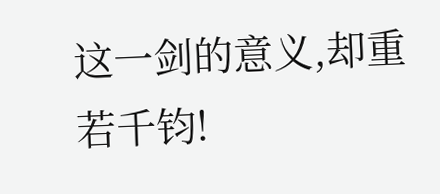这一剑的意义,却重若千钧!